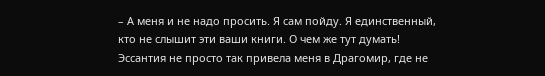– А меня и не надо просить. Я сам пойду. Я единственный, кто не слышит эти ваши книги. О чем же тут думать! Эссантия не просто так привела меня в Драгомир, где не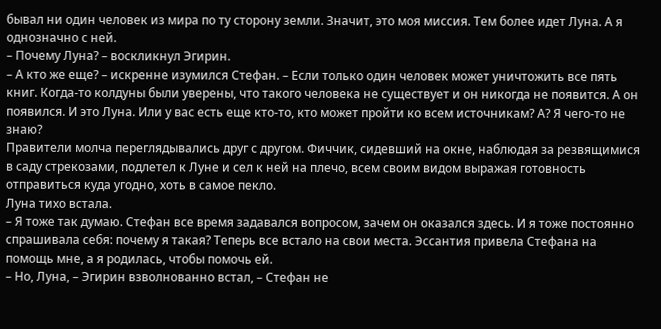бывал ни один человек из мира по ту сторону земли. Значит, это моя миссия. Тем более идет Луна. А я однозначно с ней.
– Почему Луна? – воскликнул Эгирин.
– А кто же еще? – искренне изумился Стефан. – Если только один человек может уничтожить все пять книг. Когда-то колдуны были уверены, что такого человека не существует и он никогда не появится. А он появился. И это Луна. Или у вас есть еще кто-то, кто может пройти ко всем источникам? А? Я чего-то не знаю?
Правители молча переглядывались друг с другом. Фиччик, сидевший на окне, наблюдая за резвящимися в саду стрекозами, подлетел к Луне и сел к ней на плечо, всем своим видом выражая готовность отправиться куда угодно, хоть в самое пекло.
Луна тихо встала.
– Я тоже так думаю. Стефан все время задавался вопросом, зачем он оказался здесь. И я тоже постоянно спрашивала себя: почему я такая? Теперь все встало на свои места. Эссантия привела Стефана на помощь мне, а я родилась, чтобы помочь ей.
– Но, Луна, – Эгирин взволнованно встал, – Стефан не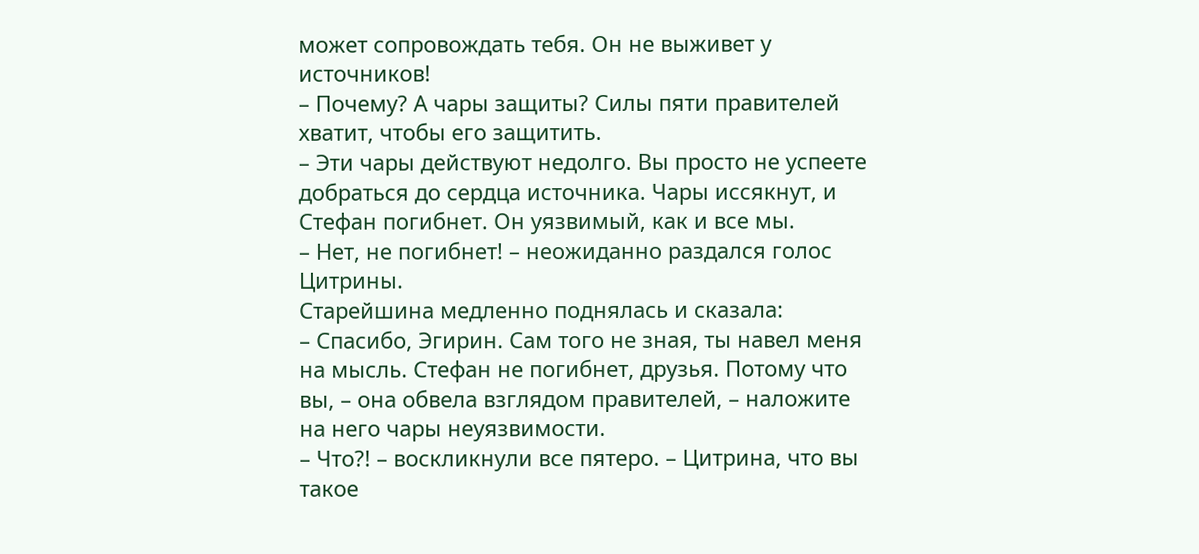может сопровождать тебя. Он не выживет у источников!
– Почему? А чары защиты? Силы пяти правителей хватит, чтобы его защитить.
– Эти чары действуют недолго. Вы просто не успеете добраться до сердца источника. Чары иссякнут, и Стефан погибнет. Он уязвимый, как и все мы.
– Нет, не погибнет! – неожиданно раздался голос Цитрины.
Старейшина медленно поднялась и сказала:
– Спасибо, Эгирин. Сам того не зная, ты навел меня на мысль. Стефан не погибнет, друзья. Потому что вы, – она обвела взглядом правителей, – наложите на него чары неуязвимости.
– Что?! – воскликнули все пятеро. – Цитрина, что вы такое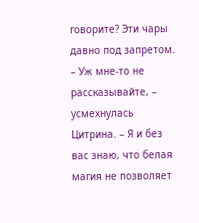говорите? Эти чары давно под запретом.
– Уж мне-то не рассказывайте, – усмехнулась Цитрина. – Я и без вас знаю, что белая магия не позволяет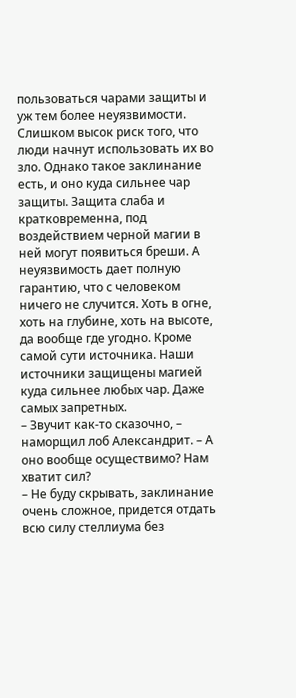пользоваться чарами защиты и уж тем более неуязвимости. Слишком высок риск того, что люди начнут использовать их во зло. Однако такое заклинание есть, и оно куда сильнее чар защиты. Защита слаба и кратковременна, под воздействием черной магии в ней могут появиться бреши. А неуязвимость дает полную гарантию, что с человеком ничего не случится. Хоть в огне, хоть на глубине, хоть на высоте, да вообще где угодно. Кроме самой сути источника. Наши источники защищены магией куда сильнее любых чар. Даже самых запретных.
– Звучит как-то сказочно, – наморщил лоб Александрит. – А оно вообще осуществимо? Нам хватит сил?
– Не буду скрывать, заклинание очень сложное, придется отдать всю силу стеллиума без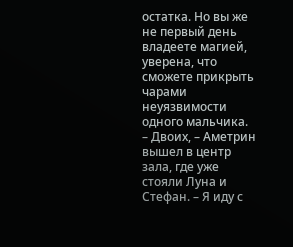остатка. Но вы же не первый день владеете магией, уверена, что сможете прикрыть чарами неуязвимости одного мальчика.
– Двоих, – Аметрин вышел в центр зала, где уже стояли Луна и Стефан. – Я иду с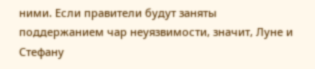ними. Если правители будут заняты поддержанием чар неуязвимости, значит, Луне и Стефану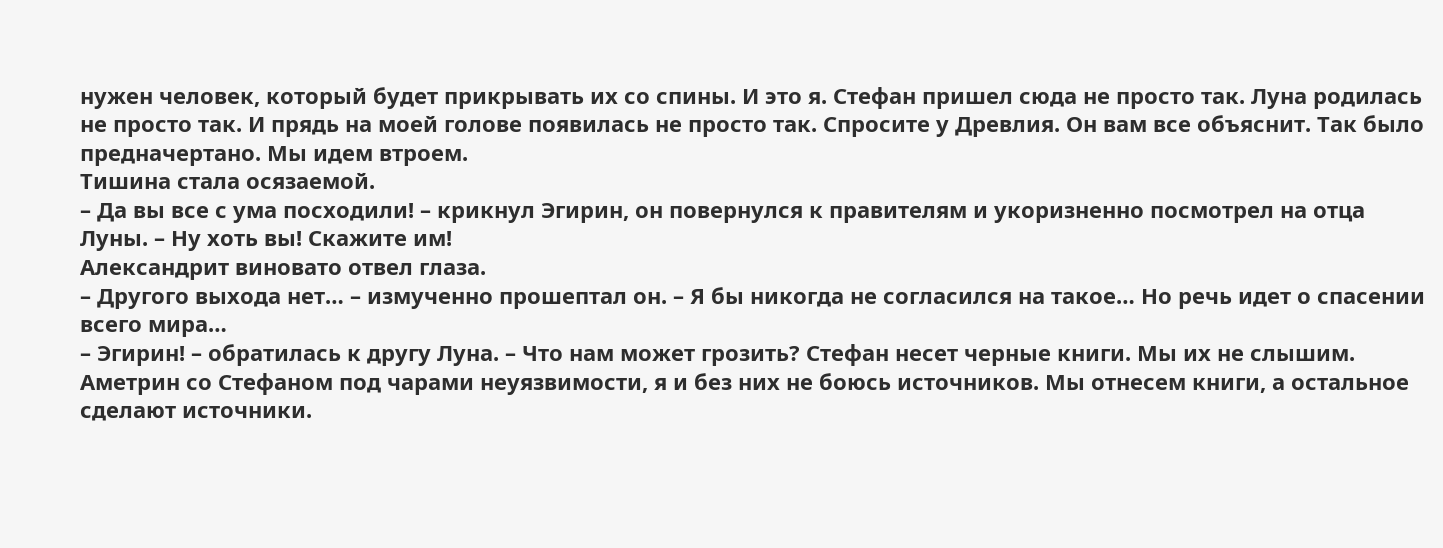нужен человек, который будет прикрывать их со спины. И это я. Стефан пришел сюда не просто так. Луна родилась не просто так. И прядь на моей голове появилась не просто так. Спросите у Древлия. Он вам все объяснит. Так было предначертано. Мы идем втроем.
Тишина стала осязаемой.
– Да вы все с ума посходили! – крикнул Эгирин, он повернулся к правителям и укоризненно посмотрел на отца Луны. – Ну хоть вы! Скажите им!
Александрит виновато отвел глаза.
– Другого выхода нет… – измученно прошептал он. – Я бы никогда не согласился на такое… Но речь идет о спасении всего мира…
– Эгирин! – обратилась к другу Луна. – Что нам может грозить? Стефан несет черные книги. Мы их не слышим. Аметрин со Стефаном под чарами неуязвимости, я и без них не боюсь источников. Мы отнесем книги, а остальное сделают источники.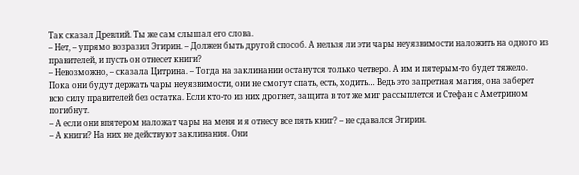Так сказал Древлий. Ты же сам слышал его слова.
– Нет, – упрямо возразил Эгирин. – Должен быть другой способ. А нельзя ли эти чары неуязвимости наложить на одного из правителей, и пусть он отнесет книги?
– Невозможно, – сказала Цитрина. – Тогда на заклинании останутся только четверо. А им и пятерым-то будет тяжело. Пока они будут держать чары неуязвимости, они не смогут спать, есть, ходить… Ведь это запретная магия, она заберет всю силу правителей без остатка. Если кто-то из них дрогнет, защита в тот же миг рассыплется и Стефан с Аметрином погибнут.
– А если они впятером наложат чары на меня и я отнесу все пять книг? – не сдавался Эгирин.
– А книги? На них не действуют заклинания. Они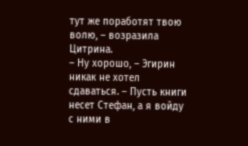тут же поработят твою волю, – возразила Цитрина.
– Ну хорошо, – Эгирин никак не хотел сдаваться. – Пусть книги несет Стефан, а я войду с ними в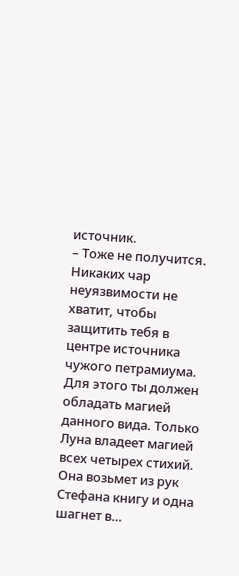источник.
– Тоже не получится. Никаких чар неуязвимости не хватит, чтобы защитить тебя в центре источника чужого петрамиума. Для этого ты должен обладать магией данного вида. Только Луна владеет магией всех четырех стихий. Она возьмет из рук Стефана книгу и одна шагнет в…